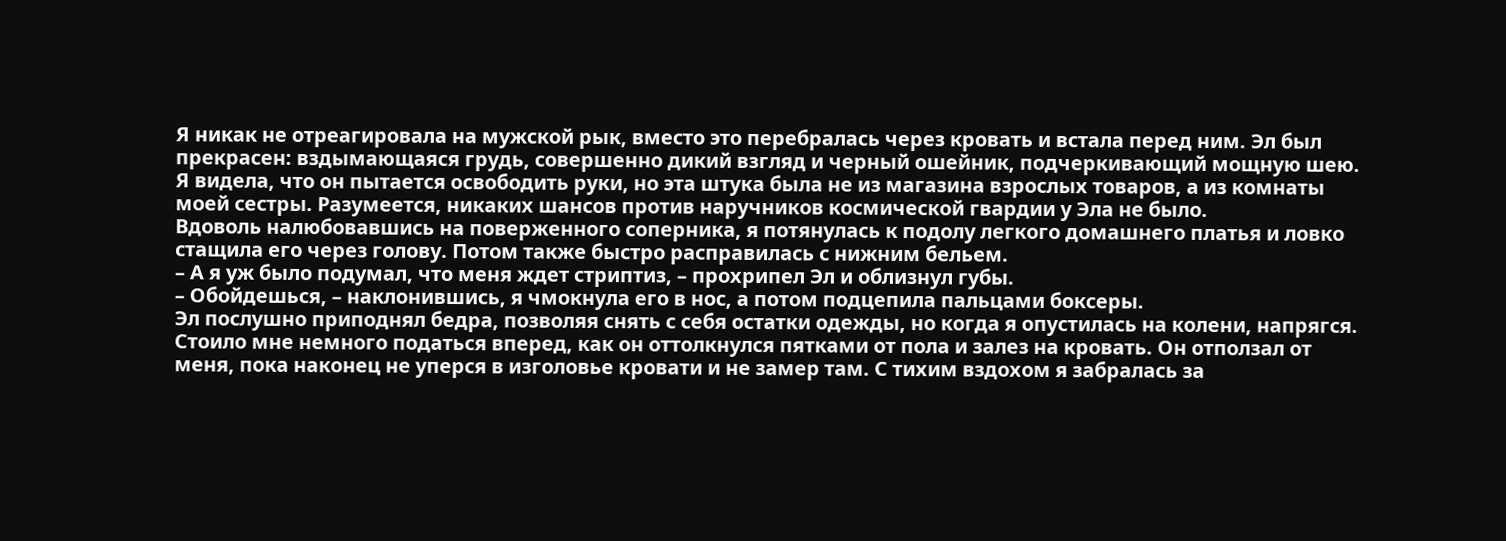Я никак не отреагировала на мужской рык, вместо это перебралась через кровать и встала перед ним. Эл был прекрасен: вздымающаяся грудь, совершенно дикий взгляд и черный ошейник, подчеркивающий мощную шею. Я видела, что он пытается освободить руки, но эта штука была не из магазина взрослых товаров, а из комнаты моей сестры. Разумеется, никаких шансов против наручников космической гвардии у Эла не было.
Вдоволь налюбовавшись на поверженного соперника, я потянулась к подолу легкого домашнего платья и ловко стащила его через голову. Потом также быстро расправилась с нижним бельем.
– А я уж было подумал, что меня ждет стриптиз, – прохрипел Эл и облизнул губы.
– Обойдешься, – наклонившись, я чмокнула его в нос, а потом подцепила пальцами боксеры.
Эл послушно приподнял бедра, позволяя снять с себя остатки одежды, но когда я опустилась на колени, напрягся. Стоило мне немного податься вперед, как он оттолкнулся пятками от пола и залез на кровать. Он отползал от меня, пока наконец не уперся в изголовье кровати и не замер там. С тихим вздохом я забралась за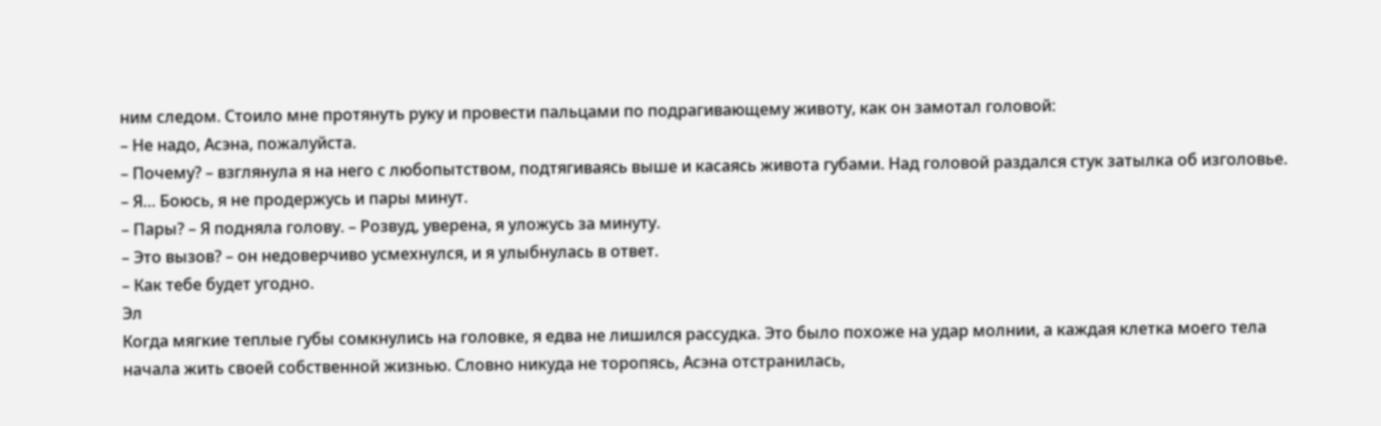ним следом. Стоило мне протянуть руку и провести пальцами по подрагивающему животу, как он замотал головой:
– Не надо, Асэна, пожалуйста.
– Почему? – взглянула я на него с любопытством, подтягиваясь выше и касаясь живота губами. Над головой раздался стук затылка об изголовье.
– Я… Боюсь, я не продержусь и пары минут.
– Пары? – Я подняла голову. – Розвуд, уверена, я уложусь за минуту.
– Это вызов? – он недоверчиво усмехнулся, и я улыбнулась в ответ.
– Как тебе будет угодно.
Эл
Когда мягкие теплые губы сомкнулись на головке, я едва не лишился рассудка. Это было похоже на удар молнии, а каждая клетка моего тела начала жить своей собственной жизнью. Словно никуда не торопясь, Асэна отстранилась,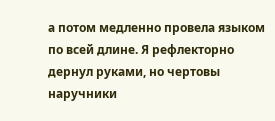а потом медленно провела языком по всей длине. Я рефлекторно дернул руками, но чертовы наручники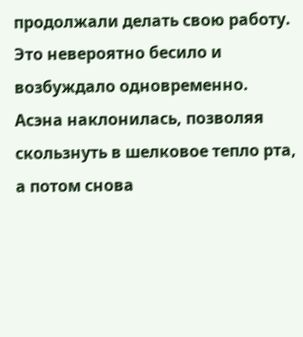продолжали делать свою работу. Это невероятно бесило и возбуждало одновременно.
Асэна наклонилась, позволяя скользнуть в шелковое тепло рта, а потом снова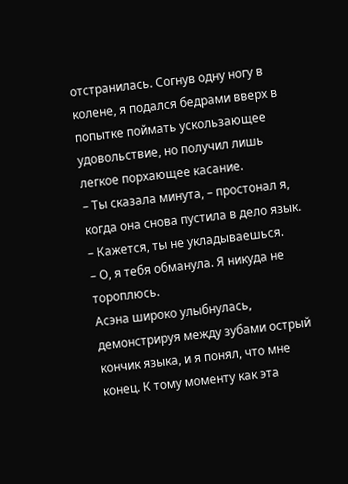отстранилась. Согнув одну ногу в колене, я подался бедрами вверх в попытке поймать ускользающее удовольствие, но получил лишь легкое порхающее касание.
– Ты сказала минута, – простонал я, когда она снова пустила в дело язык. – Кажется, ты не укладываешься.
– О, я тебя обманула. Я никуда не тороплюсь.
Асэна широко улыбнулась, демонстрируя между зубами острый кончик языка, и я понял, что мне конец. К тому моменту как эта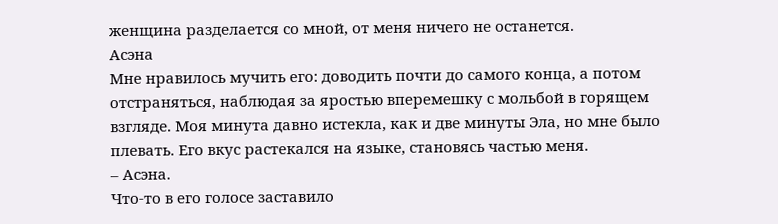женщина разделается со мной, от меня ничего не останется.
Асэна
Мне нравилось мучить его: доводить почти до самого конца, а потом отстраняться, наблюдая за яростью вперемешку с мольбой в горящем взгляде. Моя минута давно истекла, как и две минуты Эла, но мне было плевать. Его вкус растекался на языке, становясь частью меня.
– Асэна.
Что-то в его голосе заставило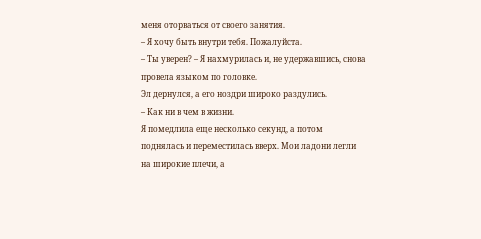меня оторваться от своего занятия.
– Я хочу быть внутри тебя. Пожалуйста.
– Ты уверен? – Я нахмурилась и, не удержавшись, снова провела языком по головке.
Эл дернулся, а его ноздри широко раздулись.
– Как ни в чем в жизни.
Я помедлила еще несколько секунд, а потом поднялась и переместилась вверх. Мои ладони легли на широкие плечи, а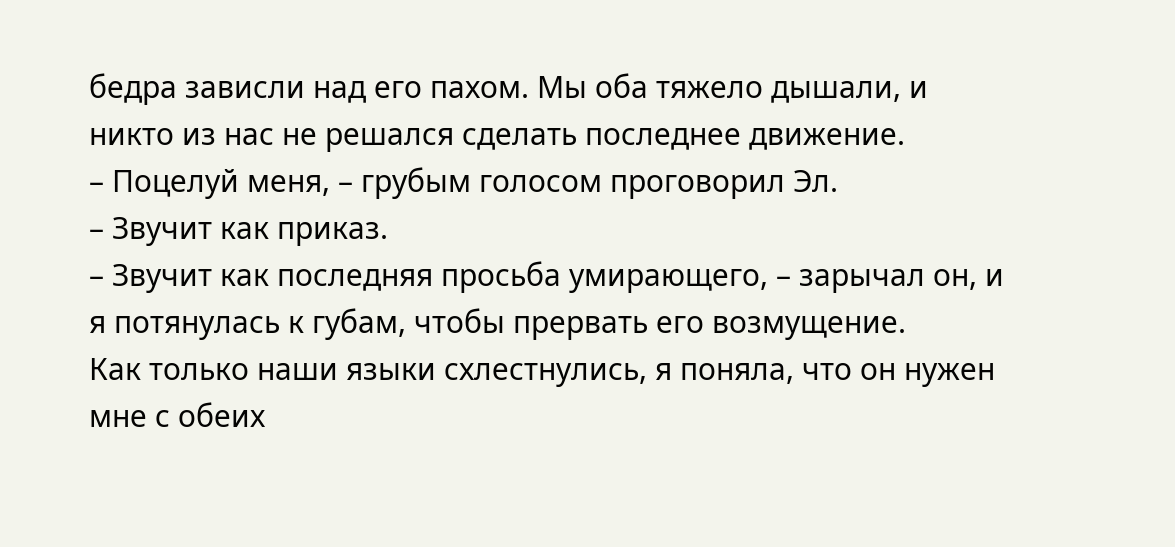бедра зависли над его пахом. Мы оба тяжело дышали, и никто из нас не решался сделать последнее движение.
– Поцелуй меня, – грубым голосом проговорил Эл.
– Звучит как приказ.
– Звучит как последняя просьба умирающего, – зарычал он, и я потянулась к губам, чтобы прервать его возмущение.
Как только наши языки схлестнулись, я поняла, что он нужен мне с обеих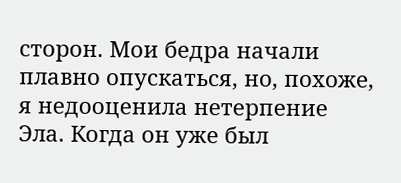сторон. Мои бедра начали плавно опускаться, но, похоже, я недооценила нетерпение Эла. Когда он уже был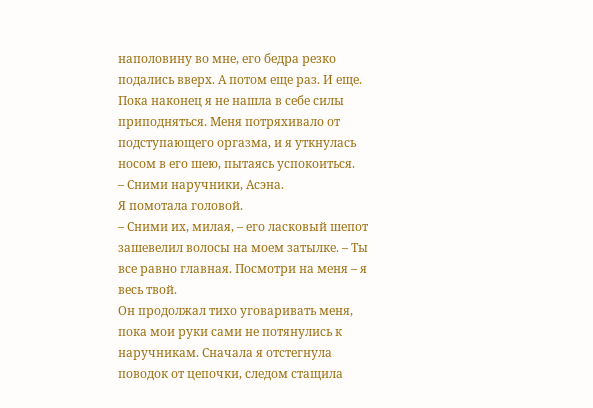наполовину во мне, его бедра резко подались вверх. А потом еще раз. И еще. Пока наконец я не нашла в себе силы приподняться. Меня потряхивало от подступающего оргазма, и я уткнулась носом в его шею, пытаясь успокоиться.
– Сними наручники, Асэна.
Я помотала головой.
– Сними их, милая, – его ласковый шепот зашевелил волосы на моем затылке. – Ты все равно главная. Посмотри на меня – я весь твой.
Он продолжал тихо уговаривать меня, пока мои руки сами не потянулись к наручникам. Сначала я отстегнула поводок от цепочки, следом стащила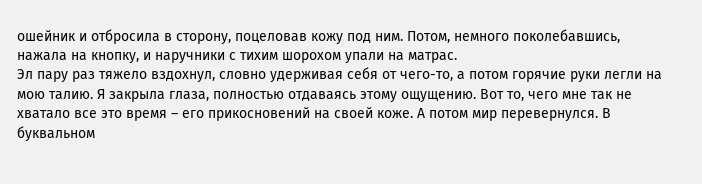ошейник и отбросила в сторону, поцеловав кожу под ним. Потом, немного поколебавшись, нажала на кнопку, и наручники с тихим шорохом упали на матрас.
Эл пару раз тяжело вздохнул, словно удерживая себя от чего-то, а потом горячие руки легли на мою талию. Я закрыла глаза, полностью отдаваясь этому ощущению. Вот то, чего мне так не хватало все это время – его прикосновений на своей коже. А потом мир перевернулся. В буквальном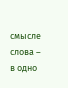смысле слова – в одно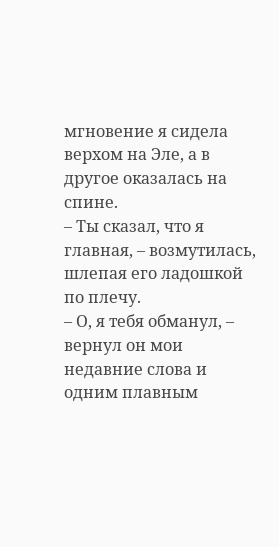мгновение я сидела верхом на Эле, а в другое оказалась на спине.
– Ты сказал, что я главная, – возмутилась, шлепая его ладошкой по плечу.
– О, я тебя обманул, – вернул он мои недавние слова и одним плавным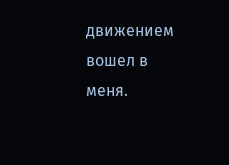движением вошел в меня.